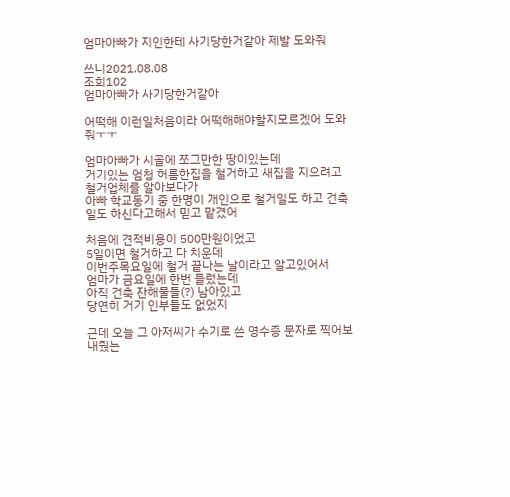엄마아빠가 지인한테 사기당한거같아 제발 도와줘

쓰니2021.08.08
조회102
엄마아빠가 사기당한거같아

어떡해 이런일처음이라 어떡해해야할지모르겠어 도와줘ㅜㅜ

엄마아빠가 시골에 쪼그만한 땅이있는데
거기있는 엄청 허름한집을 철거하고 새집을 지으려고
철거업체를 알아보다가
아빠 학교동기 중 한명이 개인으로 철거일도 하고 건축일도 하신다고해서 믿고 맡겼어

처음에 견적비용이 500만원이었고
5일이면 철거하고 다 치운데
이번주목요일에 철거 끝나는 날이라고 알고있어서
엄마가 금요일에 한번 들렀는데
아직 건축 잔해물들(?) 남아있고
당연히 거기 인부들도 없었지

근데 오늘 그 아저씨가 수기로 쓴 영수증 문자로 찍어보내줬는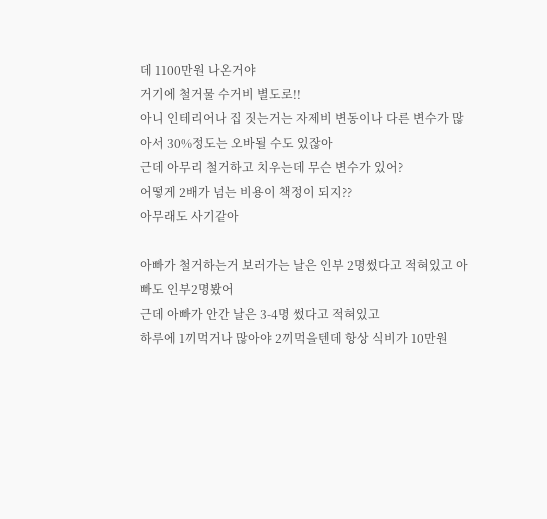데 1100만원 나온거야
거기에 철거물 수거비 별도로!!
아니 인테리어나 집 짓는거는 자제비 변동이나 다른 변수가 많아서 30%정도는 오바될 수도 있잖아
근데 아무리 철거하고 치우는데 무슨 변수가 있어?
어떻게 2배가 넘는 비용이 책정이 되지??
아무래도 사기같아

아빠가 철거하는거 보러가는 날은 인부 2명썼다고 적혀있고 아빠도 인부2명봤어
근데 아빠가 안간 날은 3-4명 썼다고 적혀있고
하루에 1끼먹거나 많아야 2끼먹을텐데 항상 식비가 10만원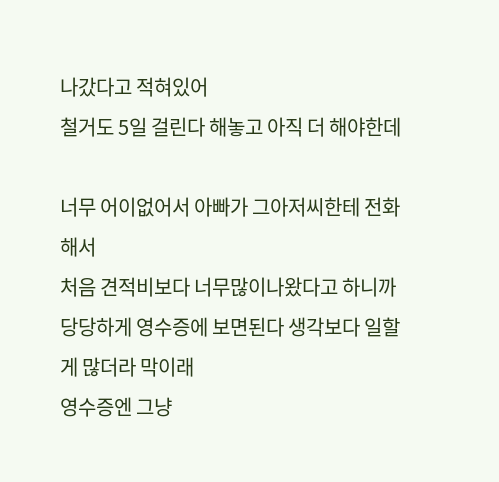나갔다고 적혀있어
철거도 5일 걸린다 해놓고 아직 더 해야한데

너무 어이없어서 아빠가 그아저씨한테 전화해서
처음 견적비보다 너무많이나왔다고 하니까
당당하게 영수증에 보면된다 생각보다 일할게 많더라 막이래
영수증엔 그냥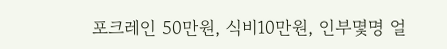포크레인 50만원, 식비10만원, 인부몇명 얼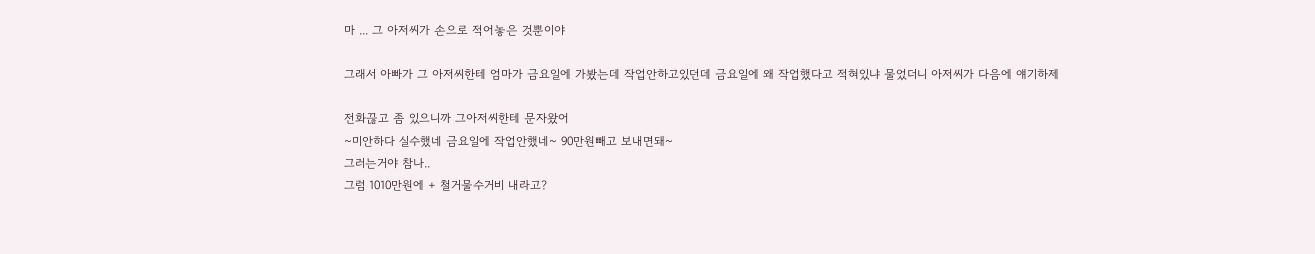마 ... 그 아저씨가 손으로 적어놓은 것뿐이야

그래서 아빠가 그 아저씨한테 엄마가 금요일에 가봤는데 작업안하고있던데 금요일에 왜 작업했다고 적혀있냐 물었더니 아저씨가 다음에 얘기하제

전화끊고 좀 있으니까 그아저씨한테 문자왔어
~미안하다 실수했네 금요일에 작업안했네~ 90만원빼고 보내면돼~
그러는거야 참나..
그럼 1010만원에 + 철거물수거비 내라고?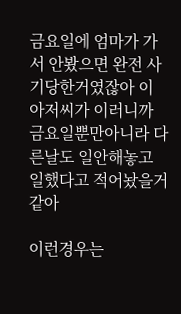금요일에 엄마가 가서 안봤으면 완전 사기당한거였잖아 이 아저씨가 이러니까 금요일뿐만아니라 다른날도 일안해놓고 일했다고 적어놨을거같아

이런경우는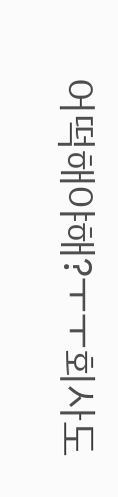어떡해야해?ㅜㅜ회사도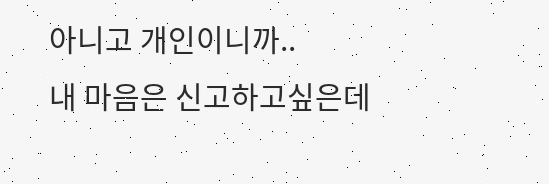아니고 개인이니까..
내 마음은 신고하고싶은데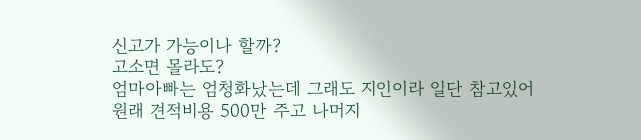신고가 가능이나 할까?
고소면 몰라도?
엄마아빠는 엄청화났는데 그래도 지인이라 일단 참고있어 원래 견적비용 500만 주고 나머지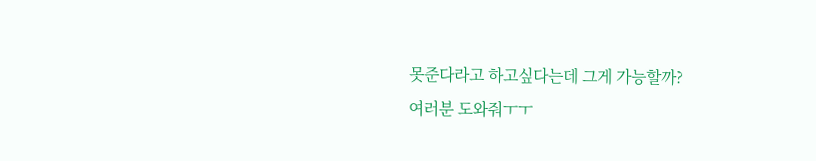못준다라고 하고싶다는데 그게 가능할까?
여러분 도와줘ㅜㅜ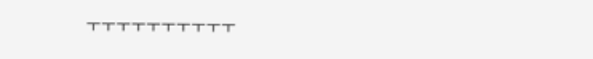ㅜㅜㅜㅜㅜㅜㅜㅜㅜㅜ